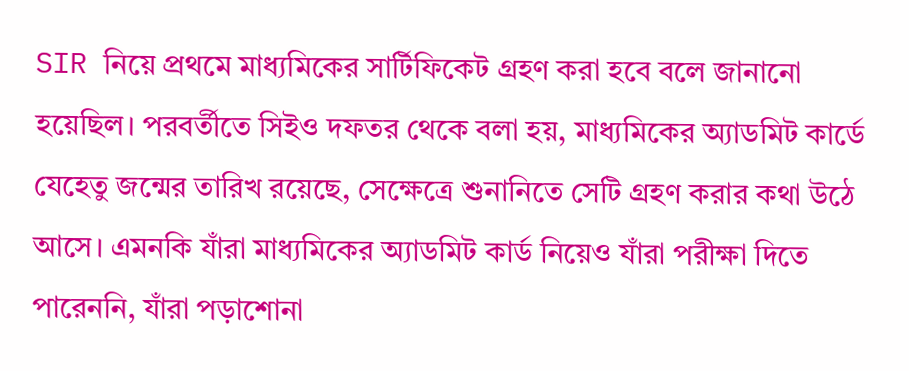SIR নিয়ে প্রথমে মাধ্যমিকের সার্টিফিকেট গ্রহণ করা হবে বলে জানানো হয়েছিল। পরবর্তীতে সিইও দফতর থেকে বলা হয়, মাধ্যমিকের অ্যাডমিট কার্ডে যেহেতু জন্মের তারিখ রয়েছে, সেক্ষেত্রে শুনানিতে সেটি গ্রহণ করার কথা উঠে আসে। এমনকি যাঁরা মাধ্যমিকের অ্যাডমিট কার্ড নিয়েও যাঁরা পরীক্ষা দিতে পারেননি, যাঁরা পড়াশোনা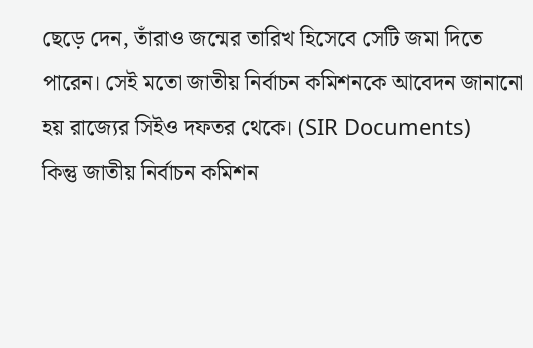ছেড়ে দেন, তাঁরাও জন্মের তারিখ হিসেবে সেটি জমা দিতে পারেন। সেই মতো জাতীয় নির্বাচন কমিশনকে আবেদন জানানো হয় রাজ্যের সিইও দফতর থেকে। (SIR Documents)
কিন্তু জাতীয় নির্বাচন কমিশন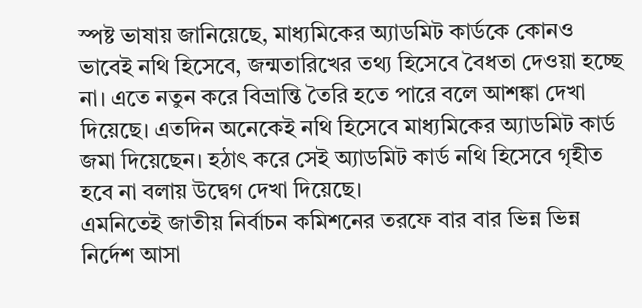স্পষ্ট ভাষায় জানিয়েছে, মাধ্যমিকের অ্যাডমিট কার্ডকে কোনও ভাবেই নথি হিসেবে, জন্মতারিখের তথ্য হিসেবে বৈধতা দেওয়া হচ্ছে না। এতে নতুন করে বিভ্রান্তি তৈরি হতে পারে বলে আশঙ্কা দেখা দিয়েছে। এতদিন অনেকেই নথি হিসেবে মাধ্যমিকের অ্যাডমিট কার্ড জমা দিয়েছেন। হঠাৎ করে সেই অ্যাডমিট কার্ড নথি হিসেবে গৃহীত হবে না বলায় উদ্বেগ দেখা দিয়েছে।
এমনিতেই জাতীয় নির্বাচন কমিশনের তরফে বার বার ভিন্ন ভিন্ন নির্দেশ আসা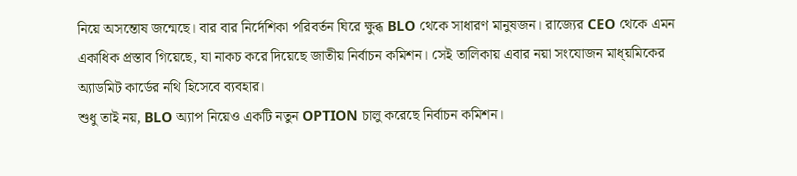নিয়ে অসন্তোষ জন্মেছে। বার বার নির্দেশিকা পরিবর্তন ঘিরে ক্ষুব্ধ BLO থেকে সাধারণ মানুষজন। রাজ্যের CEO থেকে এমন একাধিক প্রস্তাব গিয়েছে, যা নাকচ করে দিয়েছে জাতীয় নির্বাচন কমিশন। সেই তালিকায় এবার নয়া সংযোজন মাধ্য়মিকের অ্যাডমিট কার্ডের নথি হিসেবে ব্যবহার।
শুধু তাই নয়, BLO অ্যাপ নিয়েও একটি নতুন OPTION চালু করেছে নির্বাচন কমিশন।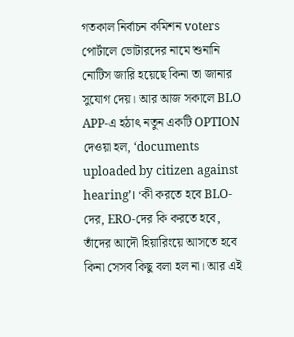গতকাল নির্বাচন কমিশন voters পোর্টালে ভোটারদের নামে শুনানি নোটিস জারি হয়েছে কিনা তা জানার সুযোগ দেয়। আর আজ সকালে BLO APP-এ হঠাৎ নতুন একটি OPTION দেওয়া হল, ‘documents uploaded by citizen against hearing’। ‘কী করতে হবে BLO-দের, ERO-দের কি করতে হবে, তাঁদের আদৌ হিয়ারিংয়ে আসতে হবে কিনা সেসব কিছু বলা হল না। আর এই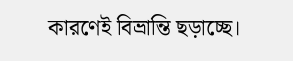কারণেই বিভ্রান্তি ছড়াচ্ছে।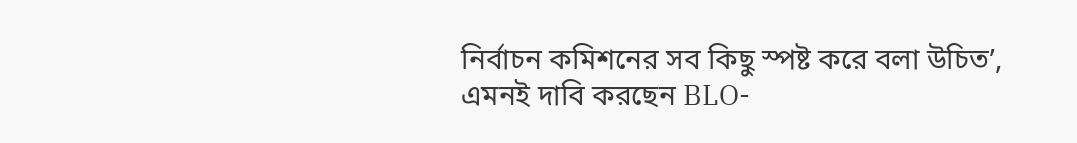নির্বাচন কমিশনের সব কিছু স্পষ্ট করে বলা উচিত’, এমনই দাবি করছেন BLO-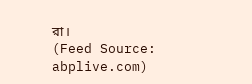রা।
(Feed Source: abplive.com)